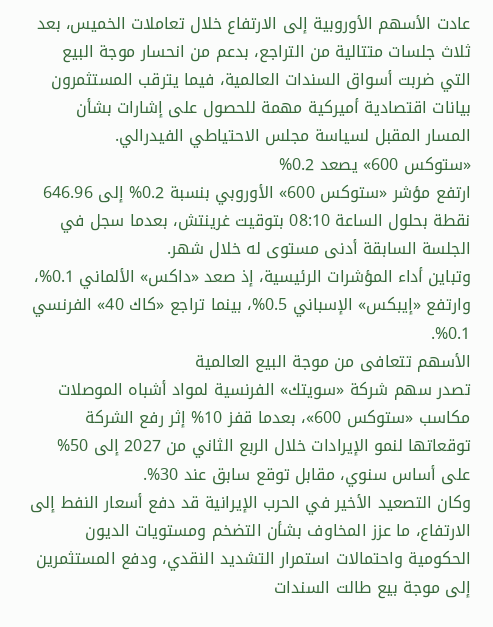عادت الأسهم الأوروبية إلى الارتفاع خلال تعاملات الخميس، بعد ثلاث جلسات متتالية من التراجع، بدعم من انحسار موجة البيع التي ضربت أسواق السندات العالمية، فيما يترقب المستثمرون بيانات اقتصادية أميركية مهمة للحصول على إشارات بشأن المسار المقبل لسياسة مجلس الاحتياطي الفيدرالي.
«ستوكس 600» يصعد 0.2%
ارتفع مؤشر «ستوكس 600» الأوروبي بنسبة 0.2% إلى 646.96 نقطة بحلول الساعة 08:10 بتوقيت غرينتش، بعدما سجل في الجلسة السابقة أدنى مستوى له خلال شهر.
وتباين أداء المؤشرات الرئيسية، إذ صعد «داكس» الألماني 0.1%، وارتفع «إيبكس» الإسباني 0.5%، بينما تراجع «كاك 40» الفرنسي 0.1%.
الأسهم تتعافى من موجة البيع العالمية
تصدر سهم شركة «سويتك» الفرنسية لمواد أشباه الموصلات مكاسب «ستوكس 600»، بعدما قفز 10% إثر رفع الشركة توقعاتها لنمو الإيرادات خلال الربع الثاني من 2027 إلى 50% على أساس سنوي، مقابل توقع سابق عند 30%.
وكان التصعيد الأخير في الحرب الإيرانية قد دفع أسعار النفط إلى الارتفاع، ما عزز المخاوف بشأن التضخم ومستويات الديون الحكومية واحتمالات استمرار التشديد النقدي، ودفع المستثمرين إلى موجة بيع طالت السندات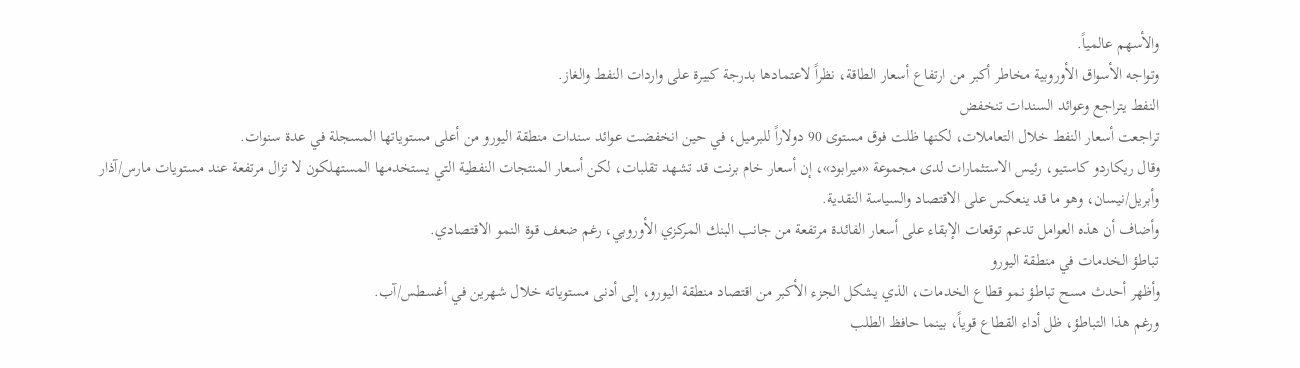والأسهم عالمياً.
وتواجه الأسواق الأوروبية مخاطر أكبر من ارتفاع أسعار الطاقة، نظراً لاعتمادها بدرجة كبيرة على واردات النفط والغاز.
النفط يتراجع وعوائد السندات تنخفض
تراجعت أسعار النفط خلال التعاملات، لكنها ظلت فوق مستوى 90 دولاراً للبرميل، في حين انخفضت عوائد سندات منطقة اليورو من أعلى مستوياتها المسجلة في عدة سنوات.
وقال ريكاردو كاستيو، رئيس الاستثمارات لدى مجموعة «ميرابود»، إن أسعار خام برنت قد تشهد تقلبات، لكن أسعار المنتجات النفطية التي يستخدمها المستهلكون لا تزال مرتفعة عند مستويات مارس/آذار وأبريل/نيسان، وهو ما قد ينعكس على الاقتصاد والسياسة النقدية.
وأضاف أن هذه العوامل تدعم توقعات الإبقاء على أسعار الفائدة مرتفعة من جانب البنك المركزي الأوروبي، رغم ضعف قوة النمو الاقتصادي.
تباطؤ الخدمات في منطقة اليورو
وأظهر أحدث مسح تباطؤ نمو قطاع الخدمات، الذي يشكل الجزء الأكبر من اقتصاد منطقة اليورو، إلى أدنى مستوياته خلال شهرين في أغسطس/آب.
ورغم هذا التباطؤ، ظل أداء القطاع قوياً، بينما حافظ الطلب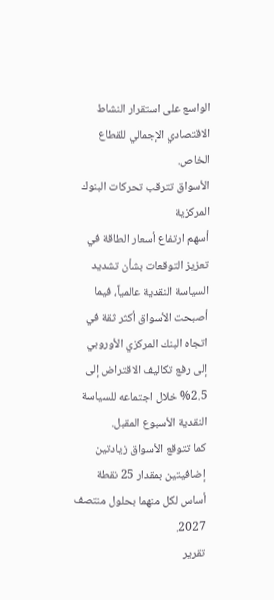الواسع على استقرار النشاط الاقتصادي الإجمالي للقطاع الخاص.
الأسواق تترقب تحركات البنوك المركزية
أسهم ارتفاع أسعار الطاقة في تعزيز التوقعات بشأن تشديد السياسة النقدية عالمياً، فيما أصبحت الأسواق أكثر ثقة في اتجاه البنك المركزي الأوروبي إلى رفع تكاليف الاقتراض إلى 2.5% خلال اجتماعه للسياسة النقدية الأسبوع المقبل.
كما تتوقع الأسواق زيادتين إضافيتين بمقدار 25 نقطة أساس لكل منهما بحلول منتصف 2027.
تقرير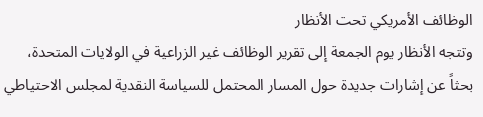الوظائف الأمريكي تحت الأنظار
وتتجه الأنظار يوم الجمعة إلى تقرير الوظائف غير الزراعية في الولايات المتحدة، بحثاً عن إشارات جديدة حول المسار المحتمل للسياسة النقدية لمجلس الاحتياطي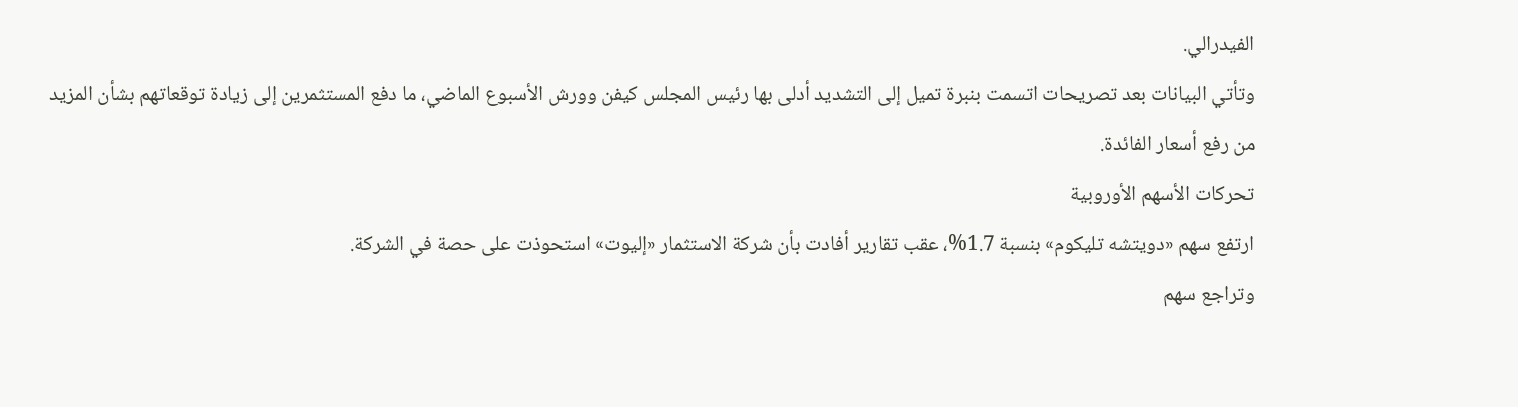الفيدرالي.
وتأتي البيانات بعد تصريحات اتسمت بنبرة تميل إلى التشديد أدلى بها رئيس المجلس كيفن وورش الأسبوع الماضي، ما دفع المستثمرين إلى زيادة توقعاتهم بشأن المزيد من رفع أسعار الفائدة.
تحركات الأسهم الأوروبية
ارتفع سهم «دويتشه تليكوم» بنسبة 1.7%، عقب تقارير أفادت بأن شركة الاستثمار «إليوت» استحوذت على حصة في الشركة.
وتراجع سهم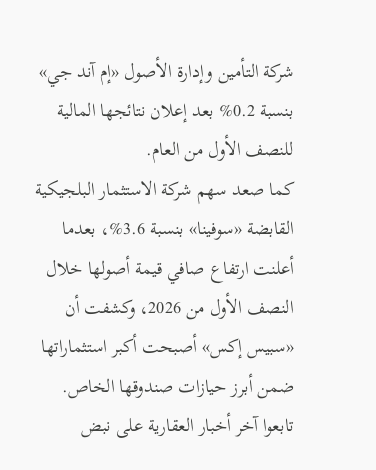شركة التأمين وإدارة الأصول «إم آند جي» بنسبة 0.2% بعد إعلان نتائجها المالية للنصف الأول من العام.
كما صعد سهم شركة الاستثمار البلجيكية القابضة «سوفينا» بنسبة 3.6%، بعدما أعلنت ارتفاع صافي قيمة أصولها خلال النصف الأول من 2026، وكشفت أن «سبيس إكس» أصبحت أكبر استثماراتها ضمن أبرز حيازات صندوقها الخاص.
تابعوا آخر أخبار العقارية على نبض